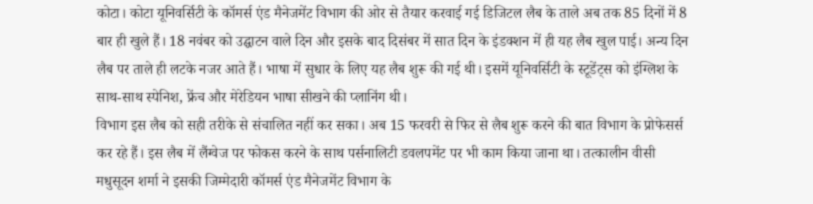कोटा। कोटा यूनिवर्सिटी के कॉमर्स एंड मैनेजमेंट विभाग की ओर से तैयार करवाई गई डिजिटल लैब के ताले अब तक 85 दिनों में 8 बार ही खुले हैं। 18 नवंबर को उद्घाटन वाले दिन और इसके बाद दिसंबर में सात दिन के इंडक्शन में ही यह लैब खुल पाई। अन्य दिन लैब पर ताले ही लटके नजर आते हैं। भाषा में सुधार के लिए यह लैब शुरू की गई थी। इसमें यूनिवर्सिटी के स्टूडेंट्स को इंग्लिश के साथ-साथ स्पेनिश, फ्रेंच और मेरेडियन भाषा सीखने की प्लानिंग थी।
विभाग इस लैब को सही तरीके से संचालित नहीं कर सका। अब 15 फरवरी से फिर से लैब शुरू करने की बात विभाग के प्रोफेसर्स कर रहे हैं। इस लैब में लैंग्वेज पर फोकस करने के साथ पर्सनालिटी डवलपमेंट पर भी काम किया जाना था। तत्कालीन वीसी मधुसूदन शर्मा ने इसकी जिम्मेदारी कॉमर्स एंड मैनेजमेंट विभाग के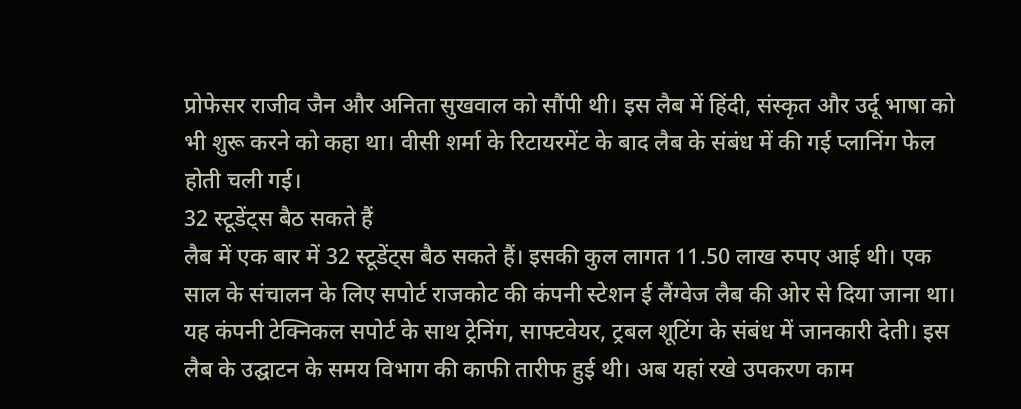प्रोफेसर राजीव जैन और अनिता सुखवाल को सौंपी थी। इस लैब में हिंदी, संस्कृत और उर्दू भाषा को भी शुरू करने को कहा था। वीसी शर्मा के रिटायरमेंट के बाद लैब के संबंध में की गई प्लानिंग फेल होती चली गई।
32 स्टूडेंट्स बैठ सकते हैं
लैब में एक बार में 32 स्टूडेंट्स बैठ सकते हैं। इसकी कुल लागत 11.50 लाख रुपए आई थी। एक साल के संचालन के लिए सपोर्ट राजकोट की कंपनी स्टेशन ई लैंग्वेज लैब की ओर से दिया जाना था। यह कंपनी टेक्निकल सपोर्ट के साथ ट्रेनिंग, साफ्टवेयर, ट्रबल शूटिंग के संबंध में जानकारी देती। इस लैब के उद्घाटन के समय विभाग की काफी तारीफ हुई थी। अब यहां रखे उपकरण काम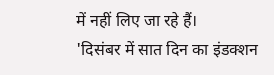में नहीं लिए जा रहे हैं।
'दिसंबर में सात दिन का इंडक्शन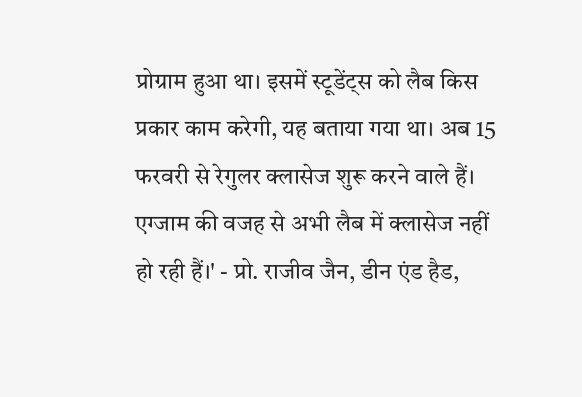प्रोग्राम हुआ था। इसमें स्टूडेंट्स को लैब किस प्रकार काम करेगी, यह बताया गया था। अब 15 फरवरी से रेगुलर क्लासेज शुरू करने वाले हैं। एग्जाम की वजह से अभी लैब में क्लासेज नहीं हो रही हैं।' - प्रो. राजीव जैन, डीन एंड हैड,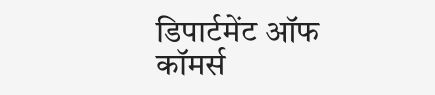डिपार्टमेंट ऑफ कॉमर्स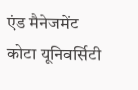एंड मैनेजमेंट
कोटा यूनिवर्सिटी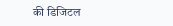की डिजिटल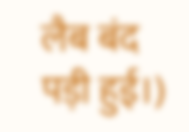लैब बंद पड़ी हुई।)